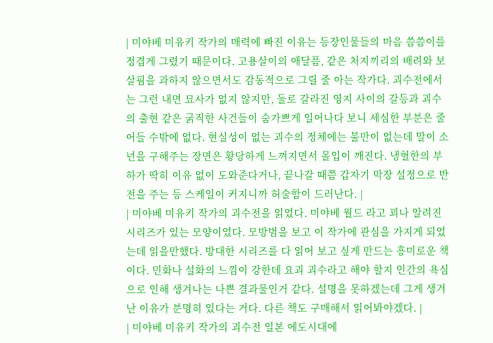| 미야베 미유키 작가의 매력에 빠진 이유는 등장인물들의 마음 씀씀이를 정겹게 그렸기 때문이다. 고용살이의 애달픔, 같은 처지끼리의 배려와 보살핌을 과하지 않으면서도 감동적으로 그릴 줄 아는 작가다. 괴수전에서는 그런 내면 묘사가 없지 않지만, 둘로 갈라진 영지 사이의 갈등과 괴수의 출현 같은 굵직한 사건들이 숨가쁘게 일어나다 보니 세심한 부분은 줄어들 수밖에 없다. 현실성이 없는 괴수의 정체에는 불만이 없는데 말이 소년을 구해주는 장면은 황당하게 느껴지면서 몰입이 깨진다. 냉혈한의 부하가 딱히 이유 없이 도와준다거나, 끝나갈 때쯤 갑자기 막장 설정으로 반전을 주는 등 스케일이 커지니까 허술함이 드러난다. |
| 미야베 미유키 작가의 괴수전을 읽었다. 미야베 월드 라고 꾀나 알려진 시리즈가 있는 모양이었다. 모방범을 보고 이 작가에 관심을 가지게 되었는데 읽을만했다. 방대한 시리즈를 다 읽어 보고 싶게 만드는 흥미로운 책이다. 민화나 설화의 느낌이 강한데 요괴 괴수라고 해야 할지 인간의 욕심으로 인해 생겨나는 나쁜 결과물인거 같다. 설명을 못하겠는데 그게 생겨난 이유가 분명히 있다는 거다. 다른 책도 구매해서 읽어봐야겠다. |
| 미야베 미유키 작가의 괴수전 일본 에도시대에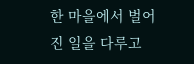한 마을에서 벌어진 일을 다루고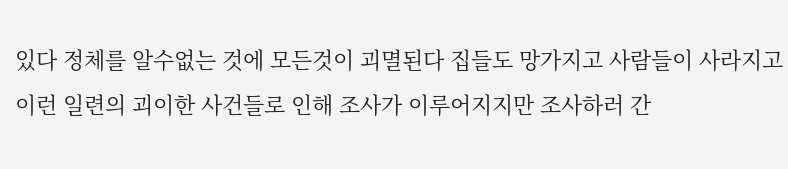있다 정체를 알수없는 것에 모든것이 괴멸된다 집들도 망가지고 사람들이 사라지고 이런 일련의 괴이한 사건들로 인해 조사가 이루어지지만 조사하러 간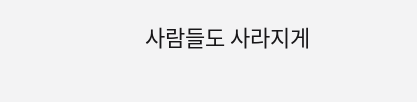사람들도 사라지게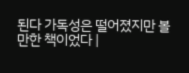된다 가독성은 떨어졌지만 볼만한 책이었다 |